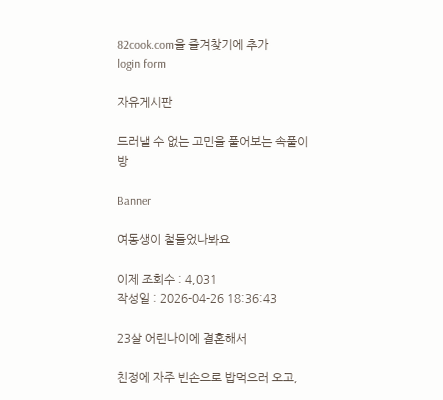82cook.com을 즐겨찾기에 추가
login form

자유게시판

드러낼 수 없는 고민을 풀어보는 속풀이방

Banner

여동생이 철들었나봐요

이제 조회수 : 4,031
작성일 : 2026-04-26 18:36:43

23살 어린나이에 결혼해서

친정에 자주 빈손으로 밥먹으러 오고,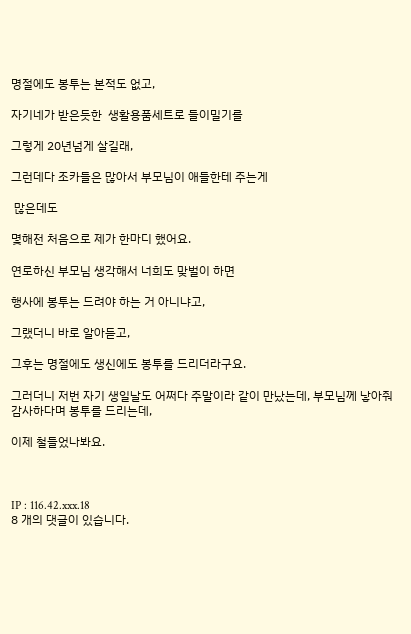명절에도 봉투는 본적도 없고,

자기네가 받은듯한  생활용품세트로 들이밀기를

그렇게 20년넘게 살길래,

그런데다 조카들은 많아서 부모님이 애들한테 주는게

 많은데도

몇해전 처음으로 제가 한마디 했어요.

연로하신 부모님 생각해서 너희도 맞벌이 하면

행사에 봉투는 드려야 하는 거 아니냐고,

그랬더니 바로 알아듣고,

그후는 명절에도 생신에도 봉투를 드리더라구요.

그러더니 저번 자기 생일날도 어쩌다 주말이라 같이 만났는데, 부모님께 낳아줘 감사하다며 봉투를 드리는데,

이제 철들었나봐요.



IP : 116.42.xxx.18
8 개의 댓글이 있습니다.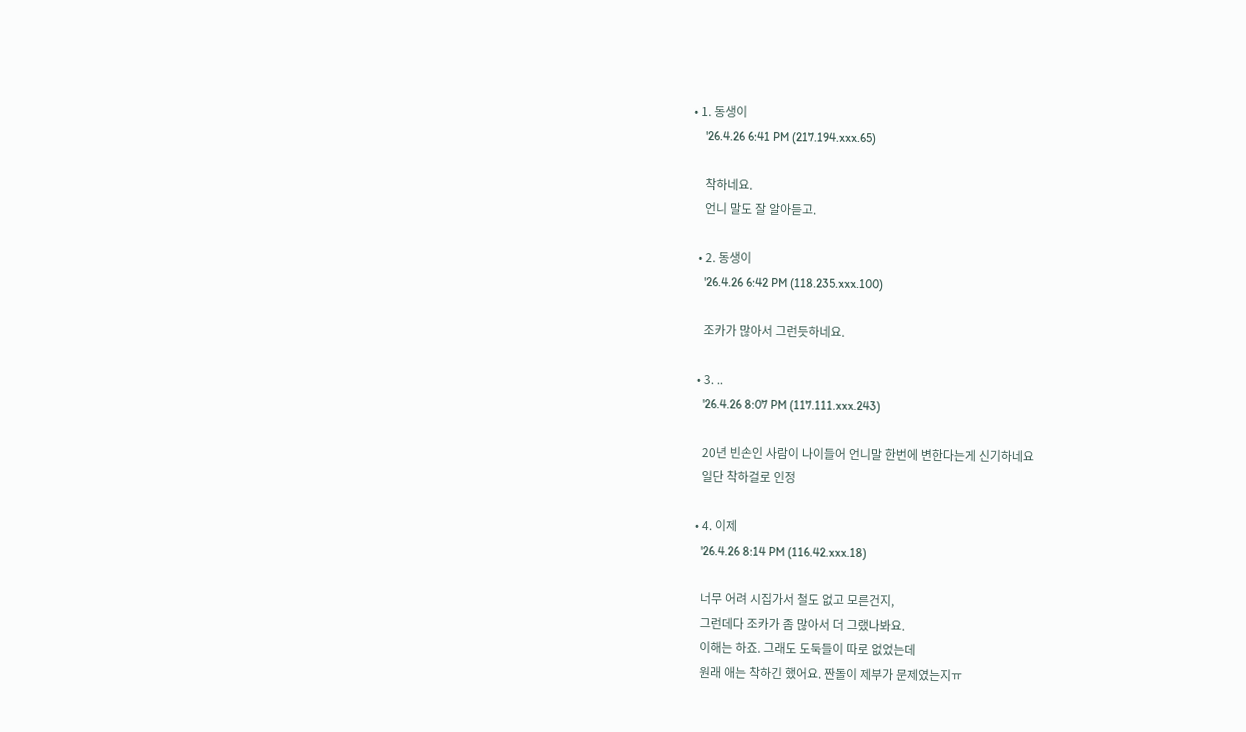• 1. 동생이
    '26.4.26 6:41 PM (217.194.xxx.65)

    착하네요.
    언니 말도 잘 알아듣고.

  • 2. 동생이
    '26.4.26 6:42 PM (118.235.xxx.100)

    조카가 많아서 그런듯하네요.

  • 3. ..
    '26.4.26 8:07 PM (117.111.xxx.243)

    20년 빈손인 사람이 나이들어 언니말 한번에 변한다는게 신기하네요
    일단 착하걸로 인정

  • 4. 이제
    '26.4.26 8:14 PM (116.42.xxx.18)

    너무 어려 시집가서 철도 없고 모른건지,
    그런데다 조카가 좀 많아서 더 그랬나봐요.
    이해는 하죠. 그래도 도둑들이 따로 없었는데
    원래 애는 착하긴 했어요. 짠돌이 제부가 문제였는지ㅠ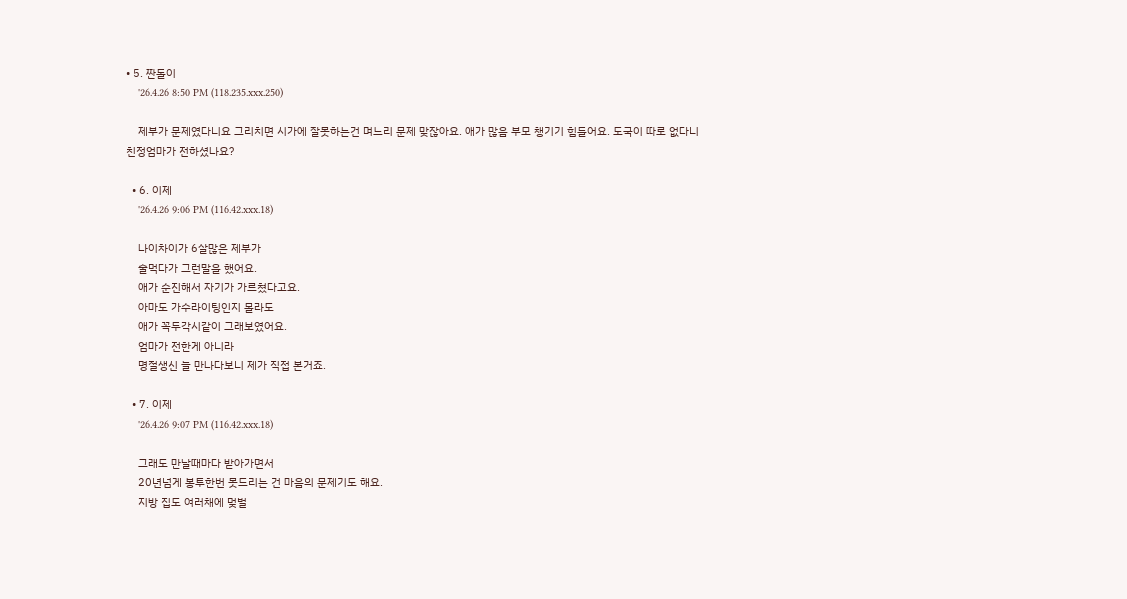• 5. 짠돌이
    '26.4.26 8:50 PM (118.235.xxx.250)

    제부가 문제였다니요 그리치면 시가에 잘못하는건 며느리 문제 맞잖아요. 애가 많음 부모 챙기기 힘들어요. 도국이 따로 없다니 친정엄마가 전하셨나요?

  • 6. 이제
    '26.4.26 9:06 PM (116.42.xxx.18)

    나이차이가 6살많은 제부가
    술먹다가 그런말을 했어요.
    애가 순진해서 자기가 가르쳤다고요.
    아마도 가수라이팅인지 몰라도
    애가 꼭두각시같이 그래보였어요.
    엄마가 전한게 아니라
    명절생신 늘 만나다보니 제가 직접 본거죠.

  • 7. 이제
    '26.4.26 9:07 PM (116.42.xxx.18)

    그래도 만날때마다 받아가면서
    20년넘게 봉투한번 못드리는 건 마음의 문제기도 해요.
    지방 집도 여러채에 멎벌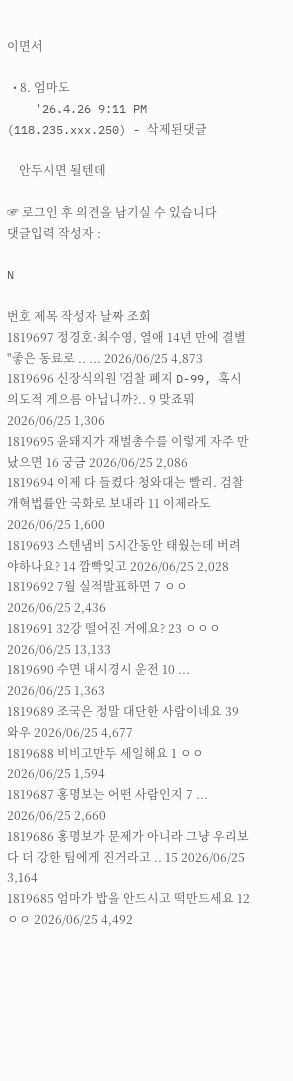이면서

  • 8. 엄마도
    '26.4.26 9:11 PM (118.235.xxx.250) - 삭제된댓글

    안두시면 될텐데

☞ 로그인 후 의견을 남기실 수 있습니다
댓글입력 작성자 :

N

번호 제목 작성자 날짜 조회
1819697 정경호·최수영, 열애 14년 만에 결별 "좋은 동료로 .. ... 2026/06/25 4,873
1819696 신장식의원 '검찰 폐지 D-99, 혹시 의도적 게으름 아닙니까?.. 9 맞죠뭐 2026/06/25 1,306
1819695 윤돼지가 재벌총수를 이렇게 자주 만났으면 16 궁금 2026/06/25 2,086
1819694 이제 다 들켰다 청와대는 빨리. 검찰개혁법률안 국화로 보내라 11 이제라도 2026/06/25 1,600
1819693 스텐냄비 5시간동안 태웠는데 버려야하나요? 14 깜빡잊고 2026/06/25 2,028
1819692 7월 실적발표하면 7 ㅇㅇ 2026/06/25 2,436
1819691 32강 떨어진 거에요? 23 ㅇㅇㅇ 2026/06/25 13,133
1819690 수면 내시경시 운전 10 ... 2026/06/25 1,363
1819689 조국은 정말 대단한 사람이네요 39 와우 2026/06/25 4,677
1819688 비비고만두 세일해요 1 ㅇㅇ 2026/06/25 1,594
1819687 홍명보는 어떤 사람인지 7 ... 2026/06/25 2,660
1819686 홍명보가 문제가 아니라 그냥 우리보다 더 강한 팀에게 진거라고 .. 15 2026/06/25 3,164
1819685 엄마가 밥을 안드시고 떡만드세요 12 ㅇㅇ 2026/06/25 4,492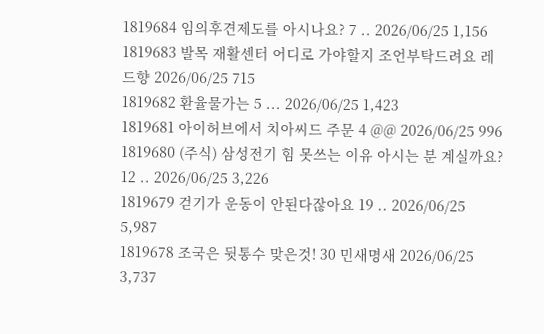1819684 임의후견제도를 아시나요? 7 .. 2026/06/25 1,156
1819683 발목 재활센터 어디로 가야할지 조언부탁드려요 레드향 2026/06/25 715
1819682 환율물가는 5 ... 2026/06/25 1,423
1819681 아이허브에서 치아씨드 주문 4 @@ 2026/06/25 996
1819680 (주식) 삼성전기 힘 못쓰는 이유 아시는 분 계실까요? 12 .. 2026/06/25 3,226
1819679 걷기가 운동이 안된다잖아요 19 .. 2026/06/25 5,987
1819678 조국은 뒷통수 맞은것! 30 민새명새 2026/06/25 3,737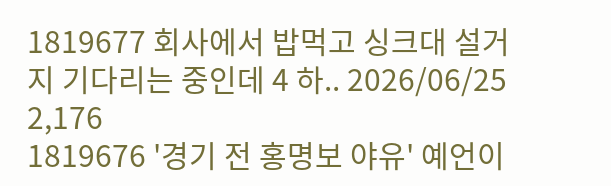1819677 회사에서 밥먹고 싱크대 설거지 기다리는 중인데 4 하.. 2026/06/25 2,176
1819676 '경기 전 홍명보 야유' 예언이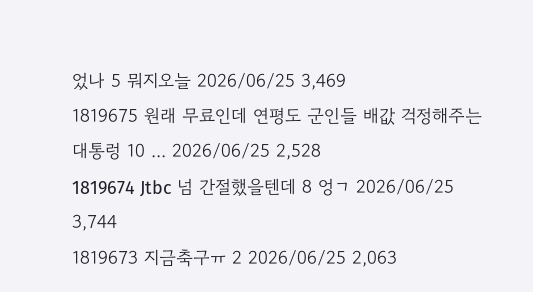었나 5 뭐지오늘 2026/06/25 3,469
1819675 원래 무료인데 연평도 군인들 배값 걱정해주는 대통렁 10 ... 2026/06/25 2,528
1819674 Jtbc 넘 간절했을텐데 8 엉ㄱ 2026/06/25 3,744
1819673 지금축구ㅠ 2 2026/06/25 2,063